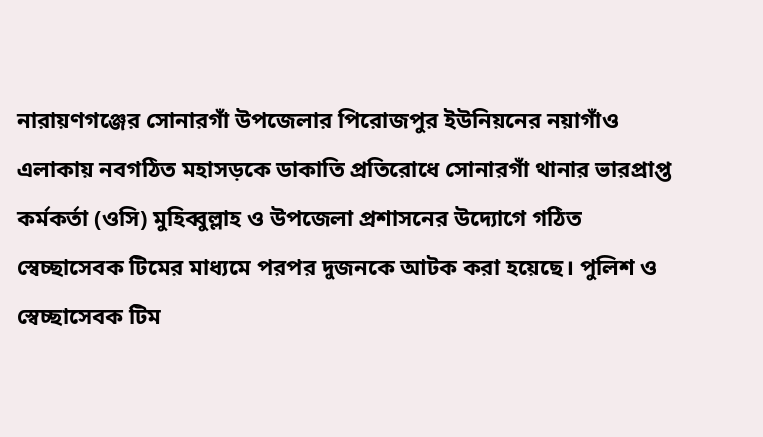নারায়ণগঞ্জের সোনারগাঁ উপজেলার পিরোজপুর ইউনিয়নের নয়াগাঁও এলাকায় নবগঠিত মহাসড়কে ডাকাতি প্রতিরোধে সোনারগাঁ থানার ভারপ্রাপ্ত কর্মকর্তা (ওসি) মুহিব্বুল্লাহ ও উপজেলা প্রশাসনের উদ্যোগে গঠিত স্বেচ্ছাসেবক টিমের মাধ্যমে পরপর দুজনকে আটক করা হয়েছে। পুলিশ ও স্বেচ্ছাসেবক টিম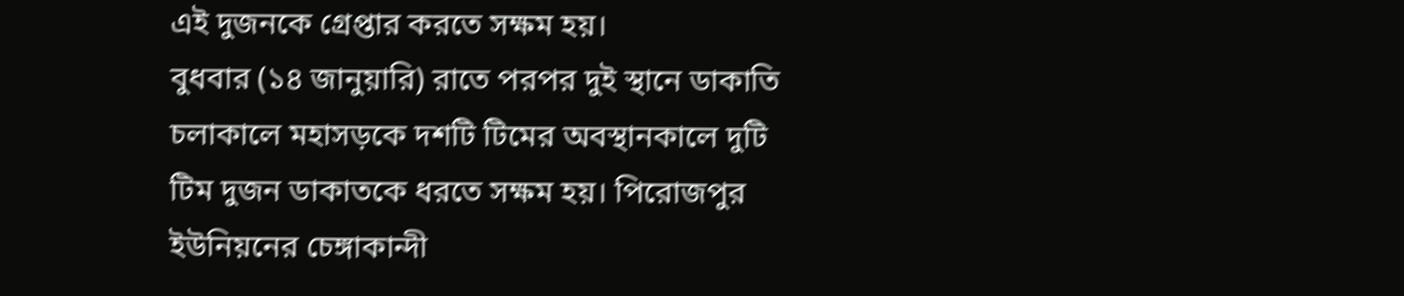এই দুজনকে গ্রেপ্তার করতে সক্ষম হয়।
বুধবার (১৪ জানুয়ারি) রাতে পরপর দুই স্থানে ডাকাতি চলাকালে মহাসড়কে দশটি টিমের অবস্থানকালে দুটি টিম দুজন ডাকাতকে ধরতে সক্ষম হয়। পিরোজপুর ইউনিয়নের চেঙ্গাকান্দী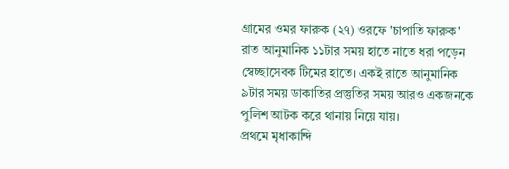গ্রামের ওমর ফারুক (২৭) ওরফে 'চাপাতি ফারুক' রাত আনুমানিক ১১টার সময় হাতে নাতে ধরা পড়েন স্বেচ্ছাসেবক টিমের হাতে। একই রাতে আনুমানিক ৯টার সময় ডাকাতির প্রস্তুতির সময় আরও একজনকে পুলিশ আটক করে থানায় নিয়ে যায়।
প্রথমে মৃধাকান্দি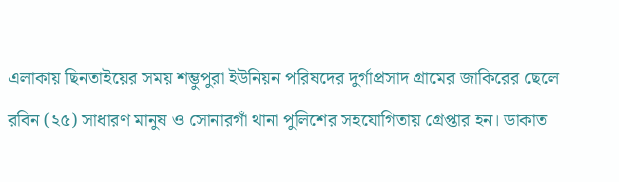এলাকায় ছিনতাইয়ের সময় শম্ভুপুরা ইউনিয়ন পরিষদের দুর্গাপ্রসাদ গ্রামের জাকিরের ছেলে রবিন (২৫) সাধারণ মানুষ ও সোনারগাঁ থানা পুলিশের সহযোগিতায় গ্রেপ্তার হন। ডাকাত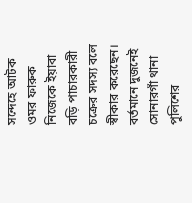সন্দেহে আটক ওমর ফারুক নিজেকে ইয়াবা বড়ি পাচারকারী চক্রের সদস্য বলে স্বীকার করেছেন। বর্তমানে দুজনেই সোনারগাঁ থানা পুলিশের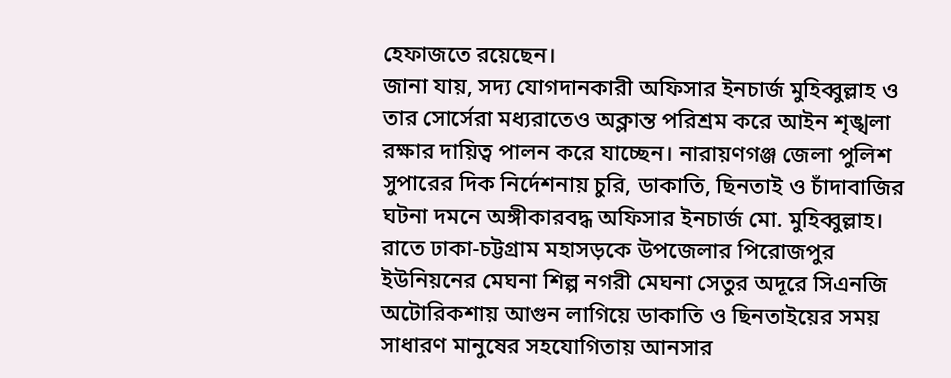হেফাজতে রয়েছেন।
জানা যায়, সদ্য যোগদানকারী অফিসার ইনচার্জ মুহিব্বুল্লাহ ও তার সোর্সেরা মধ্যরাতেও অক্লান্ত পরিশ্রম করে আইন শৃঙ্খলা রক্ষার দায়িত্ব পালন করে যাচ্ছেন। নারায়ণগঞ্জ জেলা পুলিশ সুপারের দিক নির্দেশনায় চুরি, ডাকাতি, ছিনতাই ও চাঁদাবাজির ঘটনা দমনে অঙ্গীকারবদ্ধ অফিসার ইনচার্জ মো. মুহিব্বুল্লাহ। রাতে ঢাকা-চট্টগ্রাম মহাসড়কে উপজেলার পিরোজপুর ইউনিয়নের মেঘনা শিল্প নগরী মেঘনা সেতুর অদূরে সিএনজি অটোরিকশায় আগুন লাগিয়ে ডাকাতি ও ছিনতাইয়ের সময় সাধারণ মানুষের সহযোগিতায় আনসার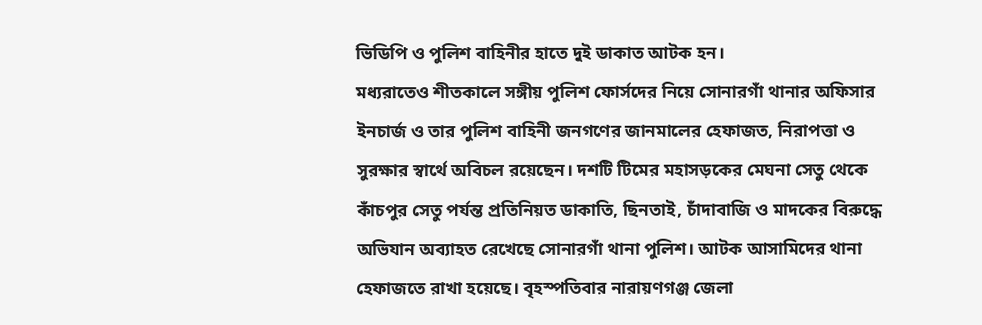ভিডিপি ও পুলিশ বাহিনীর হাতে দুই ডাকাত আটক হন।
মধ্যরাতেও শীতকালে সঙ্গীয় পুলিশ ফোর্সদের নিয়ে সোনারগাঁ থানার অফিসার ইনচার্জ ও তার পুলিশ বাহিনী জনগণের জানমালের হেফাজত, নিরাপত্তা ও সুরক্ষার স্বার্থে অবিচল রয়েছেন। দশটি টিমের মহাসড়কের মেঘনা সেতু থেকে কাঁচপুর সেতু পর্যন্ত প্রতিনিয়ত ডাকাতি, ছিনতাই, চাঁদাবাজি ও মাদকের বিরুদ্ধে অভিযান অব্যাহত রেখেছে সোনারগাঁ থানা পুলিশ। আটক আসামিদের থানা হেফাজতে রাখা হয়েছে। বৃহস্পতিবার নারায়ণগঞ্জ জেলা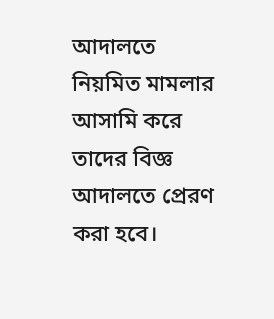আদালতে নিয়মিত মামলার আসামি করে তাদের বিজ্ঞ আদালতে প্রেরণ করা হবে।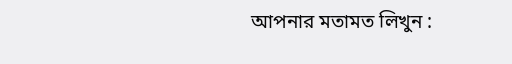আপনার মতামত লিখুন :